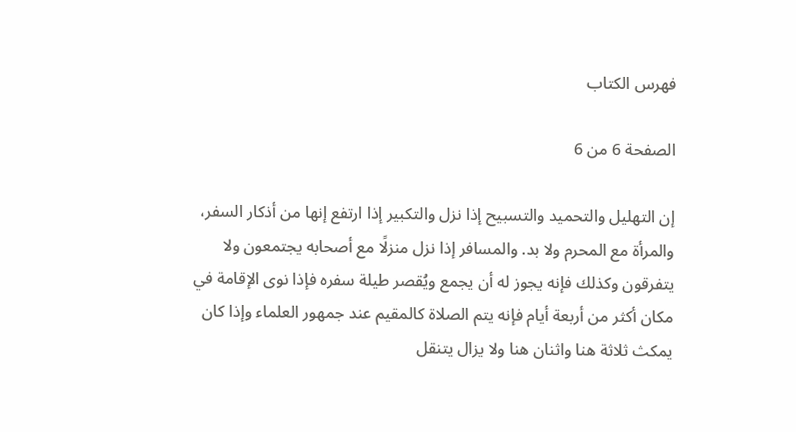فهرس الكتاب

الصفحة 6 من 6

إن التهليل والتحميد والتسبيح إذا نزل والتكبير إذا ارتفع إنها من أذكار السفر، والمرأة مع المحرم ولا بد. والمسافر إذا نزل منزلًا مع أصحابه يجتمعون ولا يتفرقون وكذلك فإنه يجوز له أن يجمع ويُقصر طيلة سفره فإذا نوى الإقامة في مكان أكثر من أربعة أيام فإنه يتم الصلاة كالمقيم عند جمهور العلماء وإذا كان يمكث ثلاثة هنا واثنان هنا ولا يزال يتنقل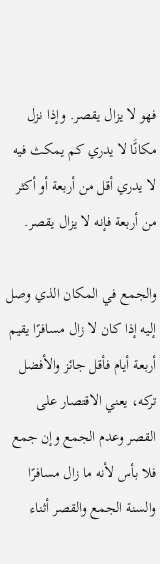فهو لا يزال يقصر. وإذا نزل مكانًَا لا يدري كم يمكث فيه لا يدري أقل من أربعة أو أكثر من أربعة فإنه لا يزال يقصر.

والجمع في المكان الذي وصل إليه إذا كان لا زال مسافرًا يقيم أربعة أيام فأقل جائز والأفضل تركه، يعني الاقتصار على القصر وعدم الجمع وإن جمع فلا بأس لأنه ما زال مسافرًا والسنة الجمع والقصر أثناء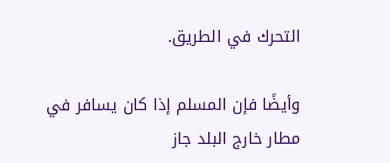التحرك في الطريق.

وأيضًا فإن المسلم إذا كان يسافر في مطار خارج البلد جاز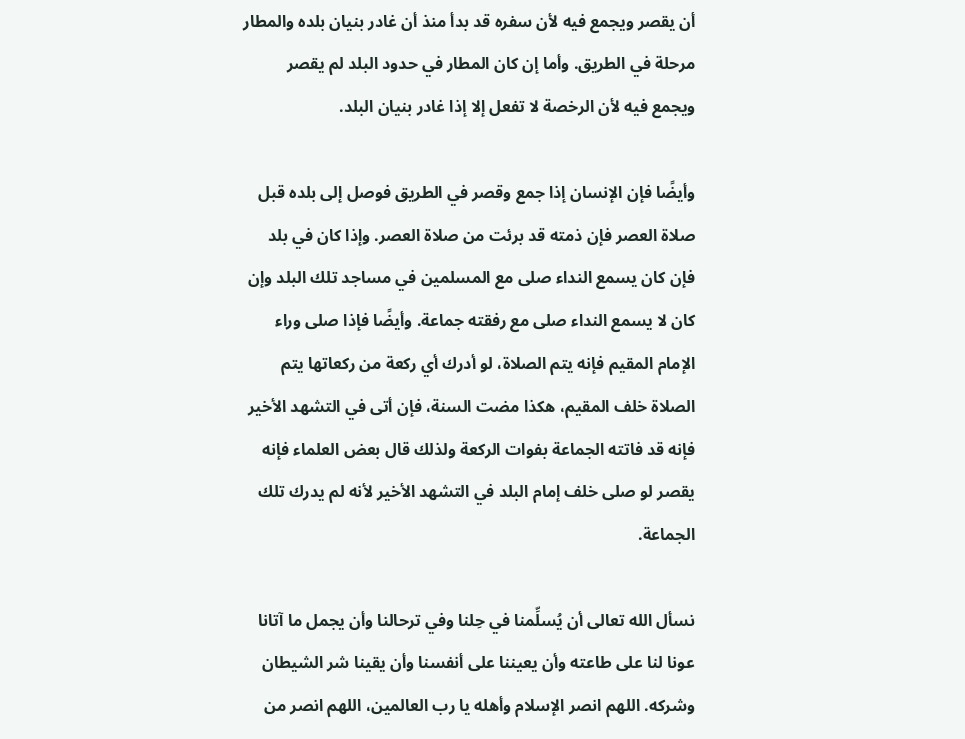أن يقصر ويجمع فيه لأن سفره قد بدأ منذ أن غادر بنيان بلده والمطار مرحلة في الطريق. وأما إن كان المطار في حدود البلد لم يقصر ويجمع فيه لأن الرخصة لا تفعل إلا إذا غادر بنيان البلد.

وأيضًا فإن الإنسان إذا جمع وقصر في الطريق فوصل إلى بلده قبل صلاة العصر فإن ذمته قد برئت من صلاة العصر. وإذا كان في بلد فإن كان يسمع النداء صلى مع المسلمين في مساجد تلك البلد وإن كان لا يسمع النداء صلى مع رفقته جماعة. وأيضًا فإذا صلى وراء الإمام المقيم فإنه يتم الصلاة، لو أدرك أي ركعة من ركعاتها يتم الصلاة خلف المقيم، هكذا مضت السنة، فإن أتى في التشهد الأخير فإنه قد فاتته الجماعة بفوات الركعة ولذلك قال بعض العلماء فإنه يقصر لو صلى خلف إمام البلد في التشهد الأخير لأنه لم يدرك تلك الجماعة.

نسأل الله تعالى أن يُسلِّمنا في حِلنا وفي ترحالنا وأن يجمل ما آتانا عونا لنا على طاعته وأن يعيننا على أنفسنا وأن يقينا شر الشيطان وشركه. اللهم انصر الإسلام وأهله يا رب العالمين، اللهم انصر من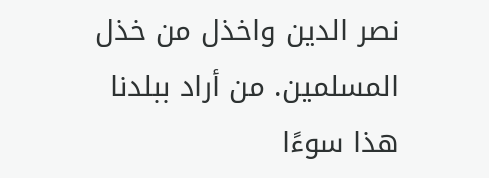نصر الدين واخذل من خذل المسلمين. من أراد ببلدنا هذا سوءًا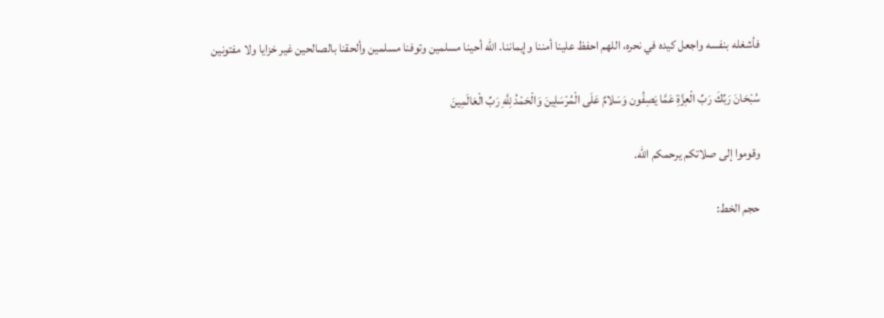فأشغله بنفسه واجعل كيده في نحره، اللهم احفظ علينا أمننا وإيماننا. الله أحينا مسلمين وتوفنا مسلمين وألحقنا بالصالحين غير خزايا ولا مفتونين

سُبْحَانَ رَبِّكَ رَبِّ الْعِزَّةِ عَمَّا يَصِفُون وَسَلامٌ عَلَى الْمُرْسَلِينَ وَالْحَمْدُ لِلَّهِ رَبِّ الْعَالَمِينَ

وقوموا إلى صلاتكم يرحمكم الله.

حجم الخط: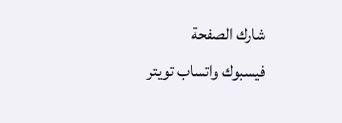شارك الصفحة
فيسبوك واتساب تويتر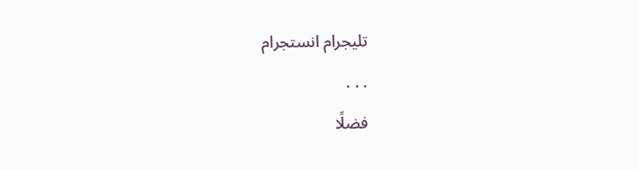تليجرام انستجرام
. . .
فضلًا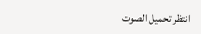انتظر تحميل الصوت